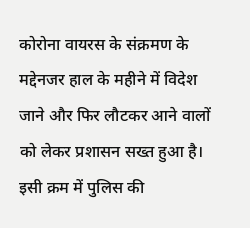कोरोना वायरस के संक्रमण के मद्देनजर हाल के महीने में विदेश जाने और फिर लौटकर आने वालों को लेकर प्रशासन सख्त हुआ है। इसी क्रम में पुलिस की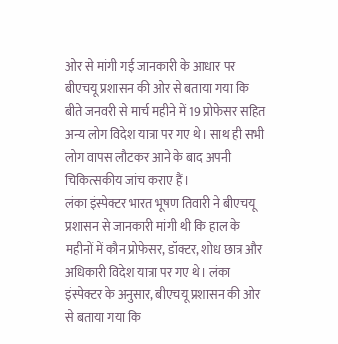ओर से मांगी गई जानकारी के आधार पर बीएचयू प्रशासन की ओर से बताया गया कि बीते जनवरी से मार्च महीने में 19 प्रोफेसर सहित अन्य लोग विदेश यात्रा पर गए थे। साथ ही सभी लोग वापस लौटकर आने के बाद अपनी चिकित्सकीय जांच कराए हैं।
लंका इंस्पेक्टर भारत भूषण तिवारी ने बीएचयू प्रशासन से जानकारी मांगी थी कि हाल के महीनों में कौन प्रोफेसर, डॉक्टर, शोध छात्र और अधिकारी विदेश यात्रा पर गए थे। लंका इंस्पेक्टर के अनुसार, बीएचयू प्रशासन की ओर से बताया गया कि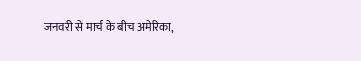जनवरी से मार्च के बीच अमेरिका,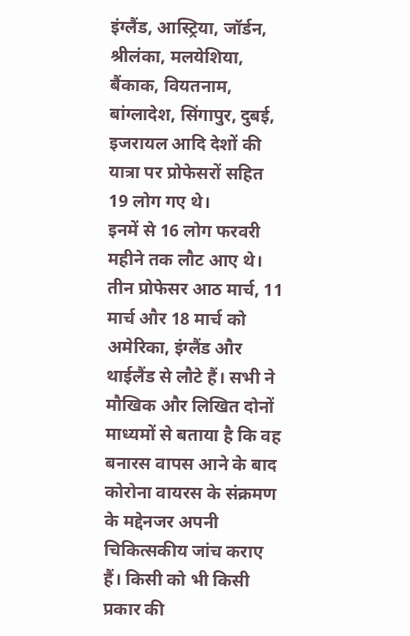इंग्लैंड, आस्ट्रिया, जॉर्डन, श्रीलंका, मलयेशिया, बैंकाक, वियतनाम, बांग्लादेश, सिंगापुर, दुबई, इजरायल आदि देशों की यात्रा पर प्रोफेसरों सहित 19 लोग गए थे।
इनमें से 16 लोग फरवरी महीने तक लौट आए थे। तीन प्रोफेसर आठ मार्च, 11 मार्च और 18 मार्च को अमेरिका, इंग्लैंड और थाईलैंड से लौटे हैं। सभी ने मौखिक और लिखित दोनों माध्यमों से बताया है कि वह बनारस वापस आने के बाद कोरोना वायरस के संक्रमण के मद्देनजर अपनी चिकित्सकीय जांच कराए हैं। किसी को भी किसी प्रकार की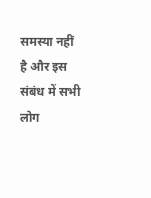समस्या नहीं है और इस संबंध में सभी लोग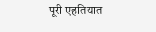पूरी एहतियात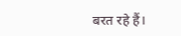बरत रहे हैं।